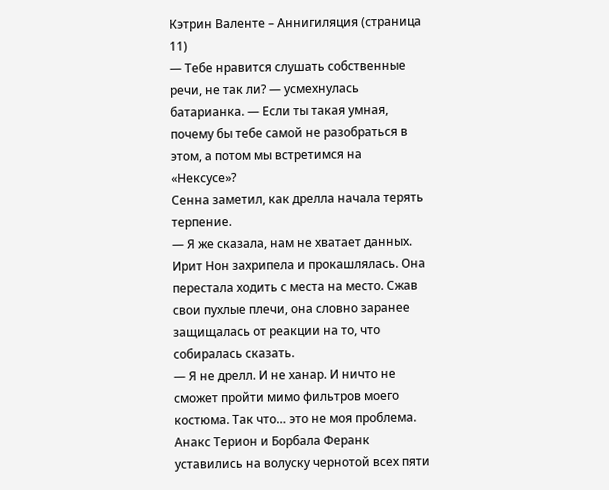Кэтрин Валенте – Аннигиляция (страница 11)
— Тебе нравится слушать собственные речи, не так ли? — усмехнулась батарианка. — Если ты такая умная, почему бы тебе самой не разобраться в этом, а потом мы встретимся на «Нексусе»?
Сенна заметил, как дрелла начала терять терпение.
— Я же сказала, нам не хватает данных.
Ирит Нон захрипела и прокашлялась. Она перестала ходить с места на место. Сжав свои пухлые плечи, она словно заранее защищалась от реакции на то, что собиралась сказать.
— Я не дрелл. И не ханар. И ничто не сможет пройти мимо фильтров моего костюма. Так что… это не моя проблема.
Анакс Терион и Борбала Феранк уставились на волуску чернотой всех пяти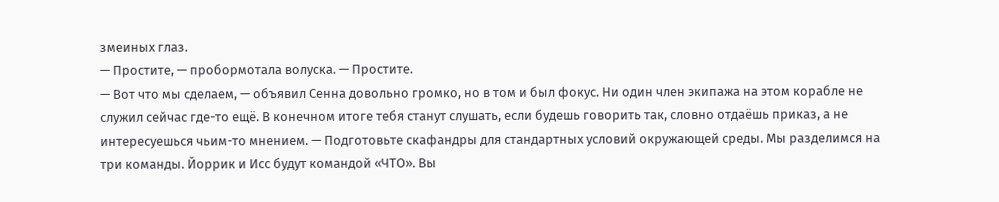змеиных глаз.
— Простите, — пробормотала волуска. — Простите.
— Вот что мы сделаем, — объявил Сенна довольно громко, но в том и был фокус. Ни один член экипажа на этом корабле не служил сейчас где-то ещё. В конечном итоге тебя станут слушать, если будешь говорить так, словно отдаёшь приказ, а не интересуешься чьим-то мнением. — Подготовьте скафандры для стандартных условий окружающей среды. Мы разделимся на три команды. Йоррик и Исс будут командой «ЧТО». Вы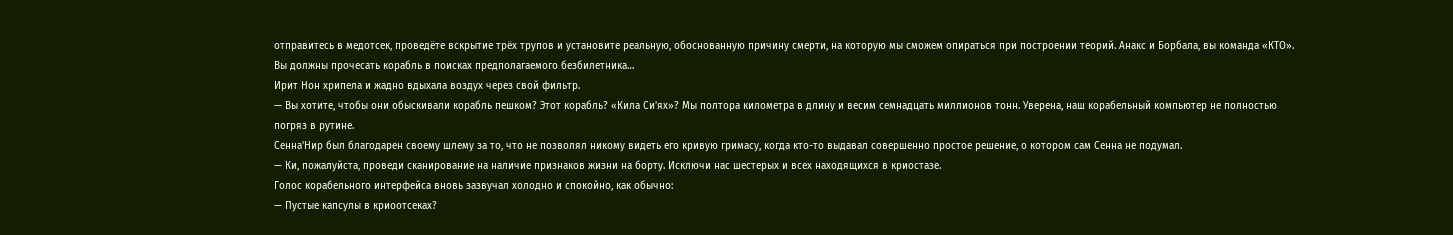отправитесь в медотсек, проведёте вскрытие трёх трупов и установите реальную, обоснованную причину смерти, на которую мы сможем опираться при построении теорий. Анакс и Борбала, вы команда «КТО». Вы должны прочесать корабль в поисках предполагаемого безбилетника…
Ирит Нон хрипела и жадно вдыхала воздух через свой фильтр.
— Вы хотите, чтобы они обыскивали корабль пешком? Этот корабль? «Кила Си'ях»? Мы полтора километра в длину и весим семнадцать миллионов тонн. Уверена, наш корабельный компьютер не полностью погряз в рутине.
Сенна'Нир был благодарен своему шлему за то, что не позволял никому видеть его кривую гримасу, когда кто-то выдавал совершенно простое решение, о котором сам Сенна не подумал.
— Ки, пожалуйста, проведи сканирование на наличие признаков жизни на борту. Исключи нас шестерых и всех находящихся в криостазе.
Голос корабельного интерфейса вновь зазвучал холодно и спокойно, как обычно:
— Пустые капсулы в криоотсеках?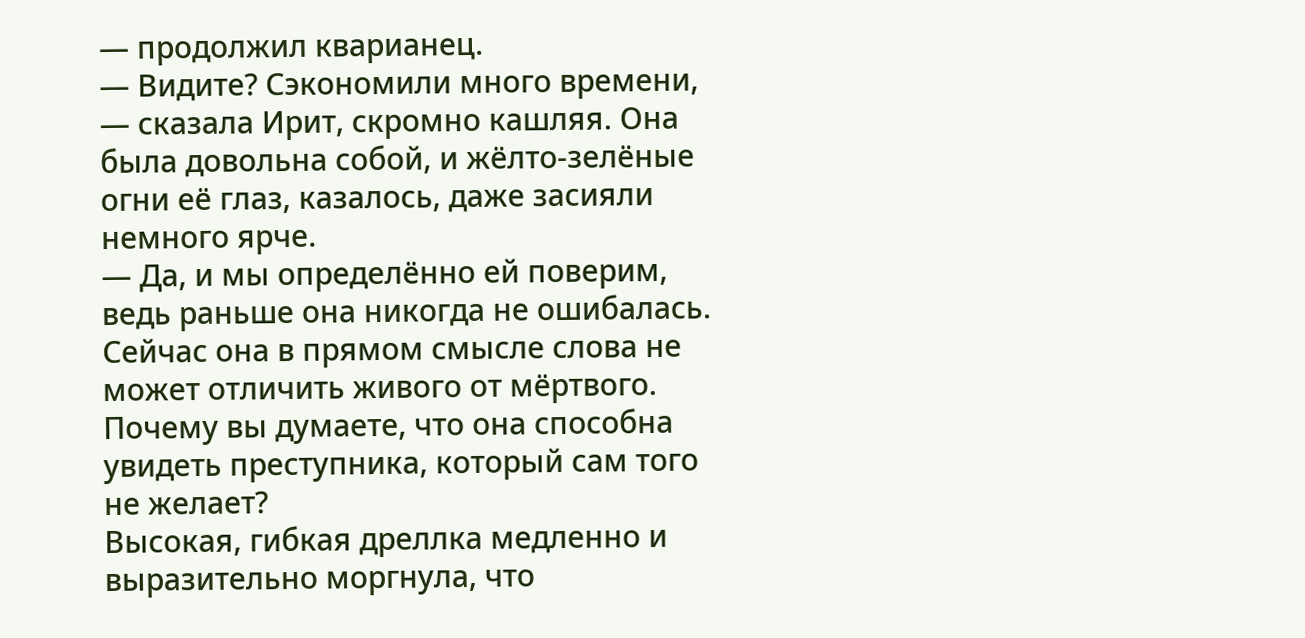— продолжил кварианец.
— Видите? Сэкономили много времени, — сказала Ирит, скромно кашляя. Она была довольна собой, и жёлто-зелёные огни её глаз, казалось, даже засияли немного ярче.
— Да, и мы определённо ей поверим, ведь раньше она никогда не ошибалась. Сейчас она в прямом смысле слова не может отличить живого от мёртвого. Почему вы думаете, что она способна увидеть преступника, который сам того не желает?
Высокая, гибкая дреллка медленно и выразительно моргнула, что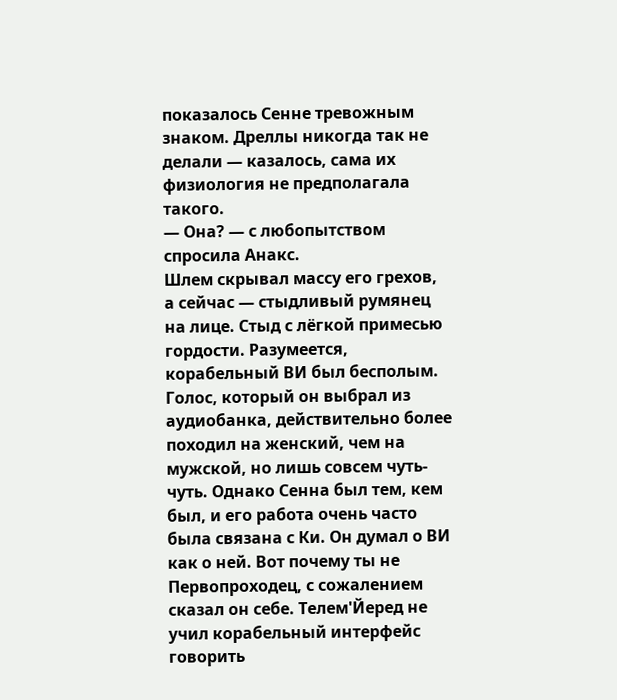показалось Сенне тревожным знаком. Дреллы никогда так не делали — казалось, сама их физиология не предполагала такого.
— Она? — с любопытством спросила Анакс.
Шлем скрывал массу его грехов, а сейчас — стыдливый румянец на лице. Стыд с лёгкой примесью гордости. Разумеется, корабельный ВИ был бесполым. Голос, который он выбрал из аудиобанка, действительно более походил на женский, чем на мужской, но лишь совсем чуть-чуть. Однако Сенна был тем, кем был, и его работа очень часто была связана с Ки. Он думал о ВИ как о ней. Вот почему ты не Первопроходец, с сожалением сказал он себе. Телем'Йеред не учил корабельный интерфейс говорить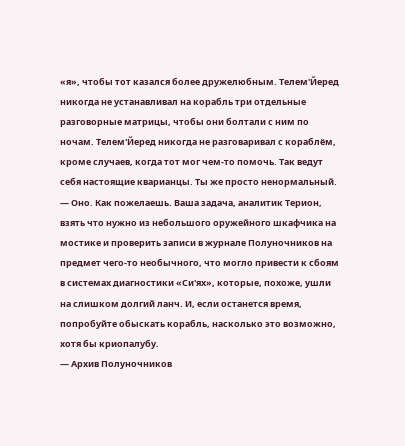«я», чтобы тот казался более дружелюбным. Телем'Йеред никогда не устанавливал на корабль три отдельные разговорные матрицы, чтобы они болтали с ним по ночам. Телем'Йеред никогда не разговаривал с кораблём, кроме случаев, когда тот мог чем-то помочь. Так ведут себя настоящие кварианцы. Ты же просто ненормальный.
— Оно. Как пожелаешь. Ваша задача, аналитик Терион, взять что нужно из небольшого оружейного шкафчика на мостике и проверить записи в журнале Полуночников на предмет чего-то необычного, что могло привести к сбоям в системах диагностики «Си'ях», которые, похоже, ушли на слишком долгий ланч. И, если останется время, попробуйте обыскать корабль, насколько это возможно, хотя бы криопалубу.
— Архив Полуночников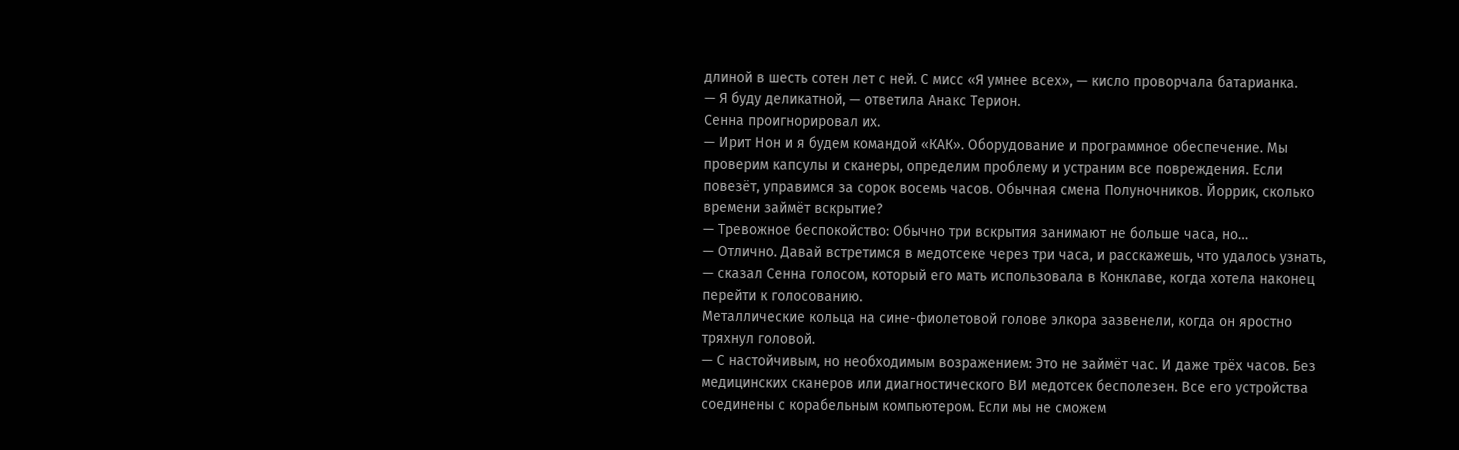длиной в шесть сотен лет с ней. С мисс «Я умнее всех», — кисло проворчала батарианка.
— Я буду деликатной, — ответила Анакс Терион.
Сенна проигнорировал их.
— Ирит Нон и я будем командой «КАК». Оборудование и программное обеспечение. Мы проверим капсулы и сканеры, определим проблему и устраним все повреждения. Если повезёт, управимся за сорок восемь часов. Обычная смена Полуночников. Йоррик, сколько времени займёт вскрытие?
— Тревожное беспокойство: Обычно три вскрытия занимают не больше часа, но…
— Отлично. Давай встретимся в медотсеке через три часа, и расскажешь, что удалось узнать, — сказал Сенна голосом, который его мать использовала в Конклаве, когда хотела наконец перейти к голосованию.
Металлические кольца на сине-фиолетовой голове элкора зазвенели, когда он яростно тряхнул головой.
— С настойчивым, но необходимым возражением: Это не займёт час. И даже трёх часов. Без медицинских сканеров или диагностического ВИ медотсек бесполезен. Все его устройства соединены с корабельным компьютером. Если мы не сможем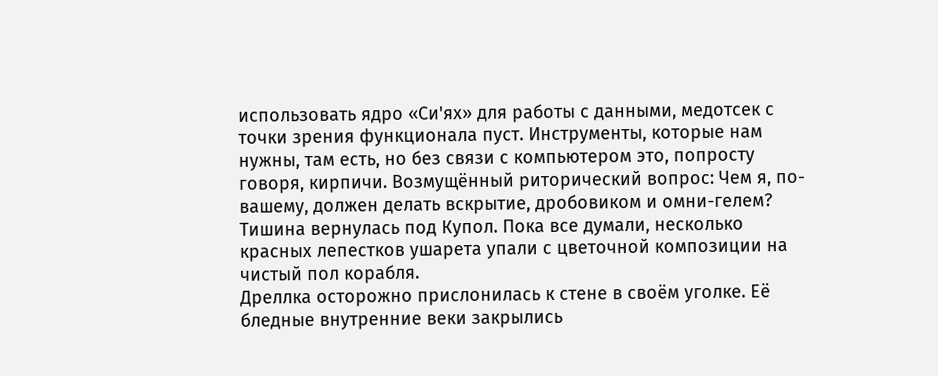использовать ядро «Си'ях» для работы с данными, медотсек с точки зрения функционала пуст. Инструменты, которые нам нужны, там есть, но без связи с компьютером это, попросту говоря, кирпичи. Возмущённый риторический вопрос: Чем я, по-вашему, должен делать вскрытие, дробовиком и омни-гелем?
Тишина вернулась под Купол. Пока все думали, несколько красных лепестков ушарета упали с цветочной композиции на чистый пол корабля.
Дреллка осторожно прислонилась к стене в своём уголке. Её бледные внутренние веки закрылись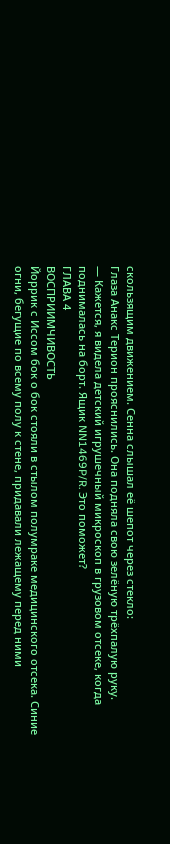скользящим движением. Сенна слышал её шепот через стекло:
Глаза Анакс Терион прояснились. Она подняла свою зелёную трёхпалую руку.
— Кажется, я видела детский игрушечный микроскоп в грузовом отсеке, когда поднималась на борт. Ящик NN1469P/R. Это поможет?
ГЛАВА 4
ВОСПРИИМЧИВОСТЬ
Йоррик с Иссом бок о бок стояли в стылом полумраке медицинского отсека. Синие огни, бегущие по всему полу к стене, придавали лежащему перед ними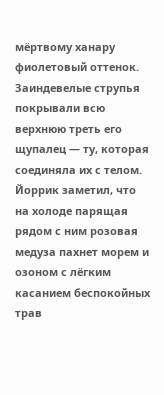мёртвому ханару фиолетовый оттенок. Заиндевелые струпья покрывали всю верхнюю треть его щупалец — ту, которая соединяла их с телом. Йоррик заметил, что на холоде парящая рядом с ним розовая медуза пахнет морем и озоном с лёгким касанием беспокойных трав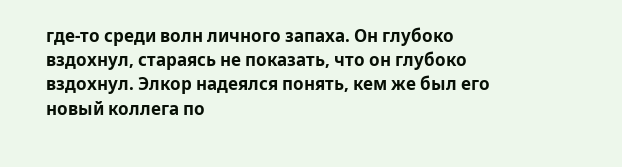где-то среди волн личного запаха. Он глубоко вздохнул, стараясь не показать, что он глубоко вздохнул. Элкор надеялся понять, кем же был его новый коллега по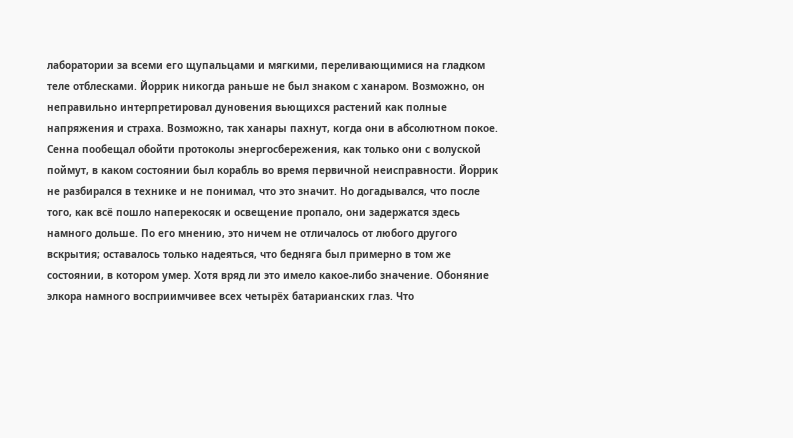лаборатории за всеми его щупальцами и мягкими, переливающимися на гладком теле отблесками. Йоррик никогда раньше не был знаком с ханаром. Возможно, он неправильно интерпретировал дуновения вьющихся растений как полные напряжения и страха. Возможно, так ханары пахнут, когда они в абсолютном покое.
Сенна пообещал обойти протоколы энергосбережения, как только они с волуской поймут, в каком состоянии был корабль во время первичной неисправности. Йоррик не разбирался в технике и не понимал, что это значит. Но догадывался, что после того, как всё пошло наперекосяк и освещение пропало, они задержатся здесь намного дольше. По его мнению, это ничем не отличалось от любого другого вскрытия; оставалось только надеяться, что бедняга был примерно в том же состоянии, в котором умер. Хотя вряд ли это имело какое-либо значение. Обоняние элкора намного восприимчивее всех четырёх батарианских глаз. Что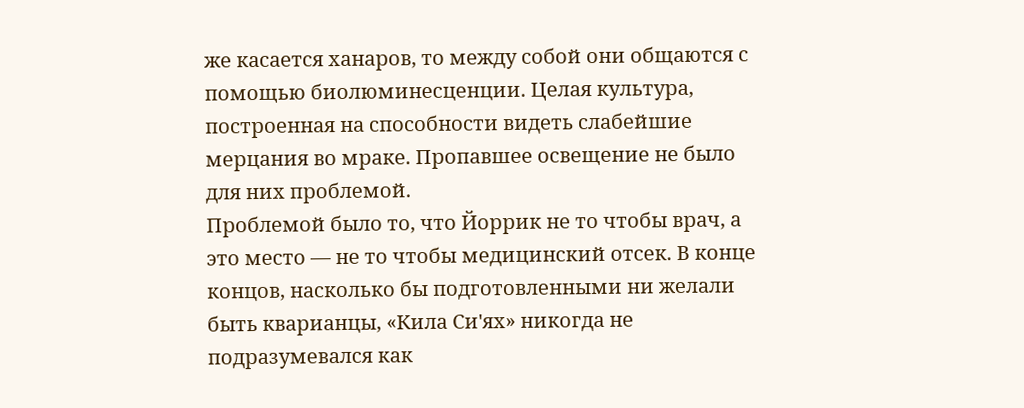же касается ханаров, то между собой они общаются с помощью биолюминесценции. Целая культура, построенная на способности видеть слабейшие мерцания во мраке. Пропавшее освещение не было для них проблемой.
Проблемой было то, что Йоррик не то чтобы врач, а это место — не то чтобы медицинский отсек. В конце концов, насколько бы подготовленными ни желали быть кварианцы, «Кила Си'ях» никогда не подразумевался как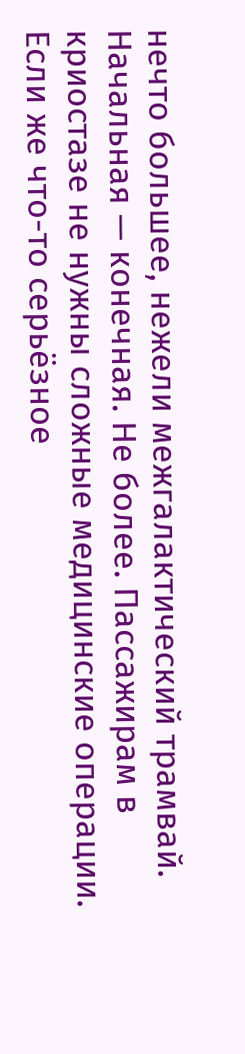нечто большее, нежели межгалактический трамвай. Начальная — конечная. Не более. Пассажирам в криостазе не нужны сложные медицинские операции. Если же что-то серьёзное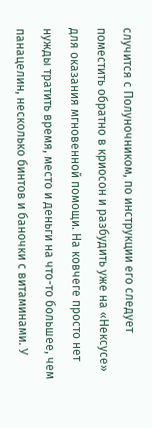случится с Полуночником, по инструкции его следует поместить обратно в криосон и разбудить уже на «Нексусе» для оказания мгновенной помощи. На ковчеге просто нет нужды тратить время, место и деньги на что-то большее, чем панацелин, несколько бинтов и баночки с витаминами. У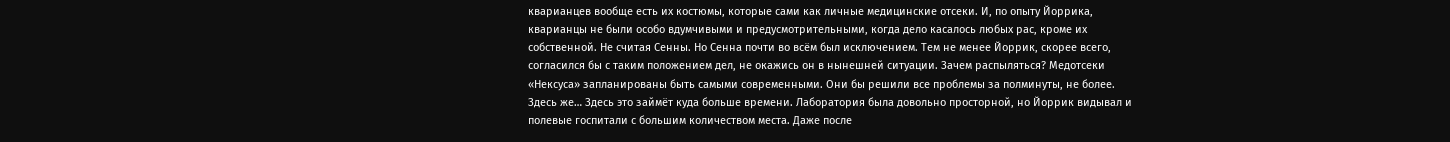кварианцев вообще есть их костюмы, которые сами как личные медицинские отсеки. И, по опыту Йоррика, кварианцы не были особо вдумчивыми и предусмотрительными, когда дело касалось любых рас, кроме их собственной. Не считая Сенны. Но Сенна почти во всём был исключением. Тем не менее Йоррик, скорее всего, согласился бы с таким положением дел, не окажись он в нынешней ситуации. Зачем распыляться? Медотсеки «Нексуса» запланированы быть самыми современными. Они бы решили все проблемы за полминуты, не более. Здесь же… Здесь это займёт куда больше времени. Лаборатория была довольно просторной, но Йоррик видывал и полевые госпитали с большим количеством места. Даже после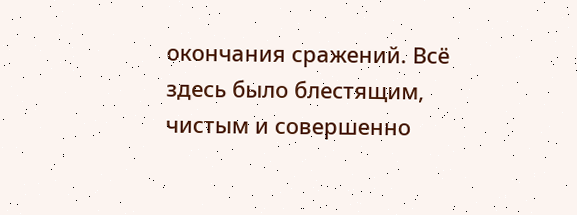окончания сражений. Всё здесь было блестящим, чистым и совершенно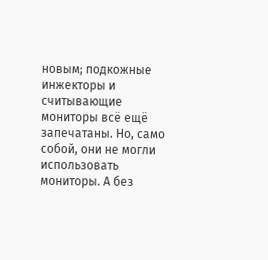новым; подкожные инжекторы и считывающие мониторы всё ещё запечатаны. Но, само собой, они не могли использовать мониторы. А без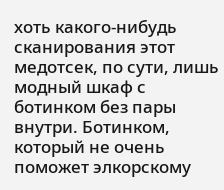хоть какого-нибудь сканирования этот медотсек, по сути, лишь модный шкаф с ботинком без пары внутри. Ботинком, который не очень поможет элкорскому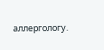аллергологу.